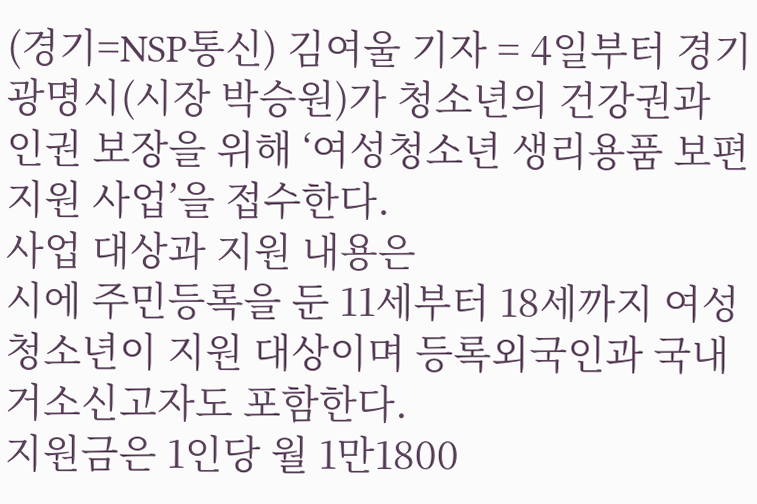(경기=NSP통신) 김여울 기자 = 4일부터 경기 광명시(시장 박승원)가 청소년의 건강권과 인권 보장을 위해 ‘여성청소년 생리용품 보편지원 사업’을 접수한다.
사업 대상과 지원 내용은
시에 주민등록을 둔 11세부터 18세까지 여성청소년이 지원 대상이며 등록외국인과 국내거소신고자도 포함한다.
지원금은 1인당 월 1만1800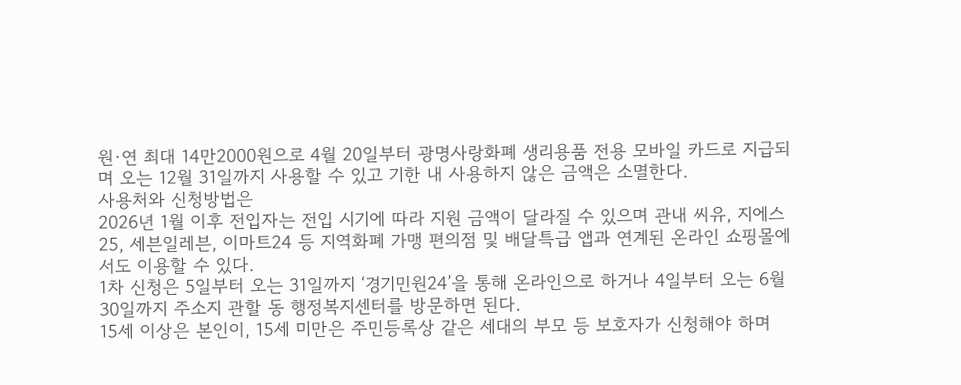원·연 최대 14만2000원으로 4월 20일부터 광명사랑화폐 생리용품 전용 모바일 카드로 지급되며 오는 12월 31일까지 사용할 수 있고 기한 내 사용하지 않은 금액은 소멸한다.
사용처와 신청방법은
2026년 1월 이후 전입자는 전입 시기에 따라 지원 금액이 달라질 수 있으며 관내 씨유, 지에스25, 세븐일레븐, 이마트24 등 지역화폐 가맹 편의점 및 배달특급 앱과 연계된 온라인 쇼핑몰에서도 이용할 수 있다.
1차 신청은 5일부터 오는 31일까지 ‘경기민원24’을 통해 온라인으로 하거나 4일부터 오는 6월 30일까지 주소지 관할 동 행정복지센터를 방문하면 된다.
15세 이상은 본인이, 15세 미만은 주민등록상 같은 세대의 부모 등 보호자가 신청해야 하며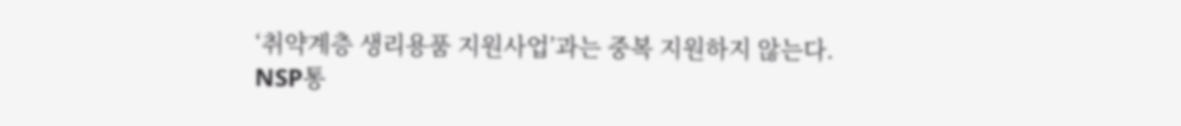‘취약계층 생리용품 지원사업’과는 중복 지원하지 않는다.
NSP통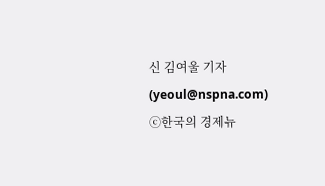신 김여울 기자(yeoul@nspna.com)
ⓒ한국의 경제뉴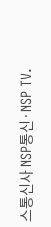스통신사 NSP통신·NSP TV.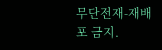무단전재-재배포 금지.